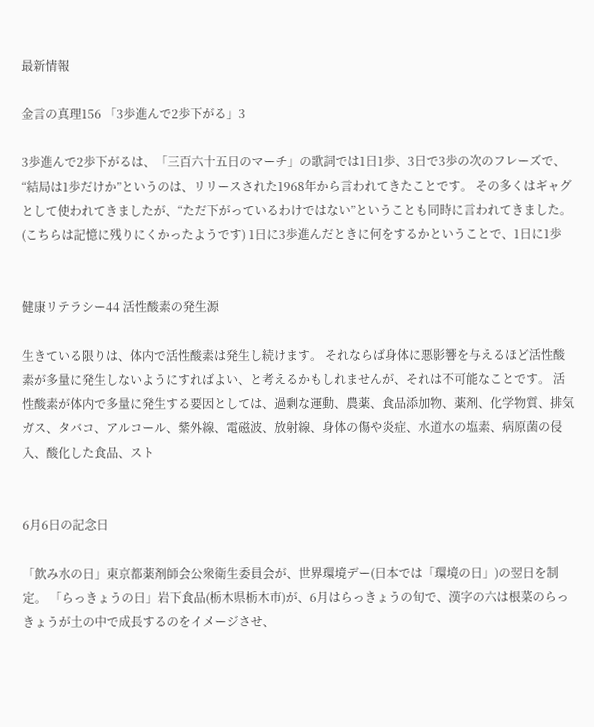最新情報

金言の真理156 「3歩進んで2歩下がる」3

3歩進んで2歩下がるは、「三百六十五日のマーチ」の歌詞では1日1歩、3日で3歩の次のフレーズで、“結局は1歩だけか”というのは、リリースされた1968年から言われてきたことです。 その多くはギャグとして使われてきましたが、“ただ下がっているわけではない”ということも同時に言われてきました。(こちらは記憶に残りにくかったようです) 1日に3歩進んだときに何をするかということで、1日に1歩


健康リテラシー44 活性酸素の発生源

生きている限りは、体内で活性酸素は発生し続けます。 それならば身体に悪影響を与えるほど活性酸素が多量に発生しないようにすればよい、と考えるかもしれませんが、それは不可能なことです。 活性酸素が体内で多量に発生する要因としては、過剰な運動、農薬、食品添加物、薬剤、化学物質、排気ガス、タバコ、アルコール、紫外線、電磁波、放射線、身体の傷や炎症、水道水の塩素、病原菌の侵入、酸化した食品、スト


6月6日の記念日

「飲み水の日」東京都薬剤師会公衆衛生委員会が、世界環境デー(日本では「環境の日」)の翌日を制定。 「らっきょうの日」岩下食品(栃木県栃木市)が、6月はらっきょうの旬で、漢字の六は根菜のらっきょうが土の中で成長するのをイメージさせ、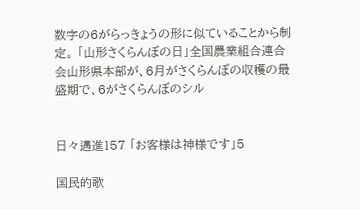数字の6がらっきょうの形に似ていることから制定。 「山形さくらんぼの日」全国農業組合連合会山形県本部が、6月がさくらんぼの収穫の最盛期で、6がさくらんぼのシル


日々邁進157 「お客様は神様です」5

国民的歌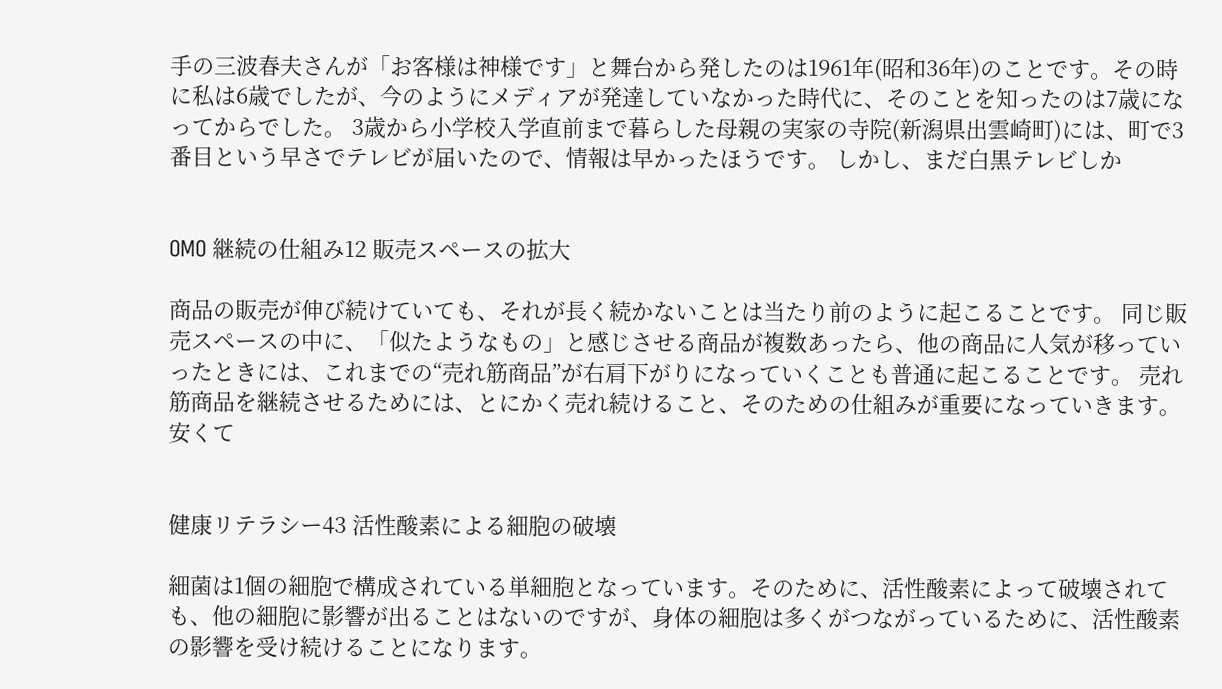手の三波春夫さんが「お客様は神様です」と舞台から発したのは1961年(昭和36年)のことです。その時に私は6歳でしたが、今のようにメディアが発達していなかった時代に、そのことを知ったのは7歳になってからでした。 3歳から小学校入学直前まで暮らした母親の実家の寺院(新潟県出雲崎町)には、町で3番目という早さでテレビが届いたので、情報は早かったほうです。 しかし、まだ白黒テレビしか


OMO 継続の仕組み12 販売スペースの拡大

商品の販売が伸び続けていても、それが長く続かないことは当たり前のように起こることです。 同じ販売スペースの中に、「似たようなもの」と感じさせる商品が複数あったら、他の商品に人気が移っていったときには、これまでの“売れ筋商品”が右肩下がりになっていくことも普通に起こることです。 売れ筋商品を継続させるためには、とにかく売れ続けること、そのための仕組みが重要になっていきます。 安くて


健康リテラシー43 活性酸素による細胞の破壊

細菌は1個の細胞で構成されている単細胞となっています。そのために、活性酸素によって破壊されても、他の細胞に影響が出ることはないのですが、身体の細胞は多くがつながっているために、活性酸素の影響を受け続けることになります。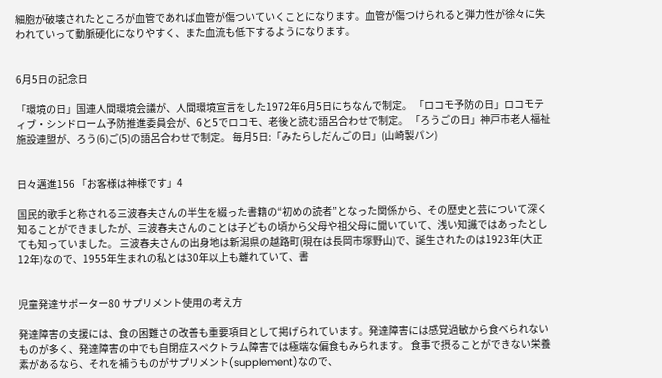細胞が破壊されたところが血管であれば血管が傷ついていくことになります。血管が傷つけられると弾力性が徐々に失われていって動脈硬化になりやすく、また血流も低下するようになります。


6月5日の記念日

「環境の日」国連人間環境会議が、人間環境宣言をした1972年6月5日にちなんで制定。 「ロコモ予防の日」ロコモティブ・シンドローム予防推進委員会が、6と5でロコモ、老後と読む語呂合わせで制定。 「ろうごの日」神戸市老人福祉施設連盟が、ろう(6)ご(5)の語呂合わせで制定。 毎月5日:「みたらしだんごの日」(山崎製パン)


日々邁進156 「お客様は神様です」4

国民的歌手と称される三波春夫さんの半生を綴った書籍の“初めの読者”となった関係から、その歴史と芸について深く知ることができましたが、三波春夫さんのことは子どもの頃から父母や祖父母に聞いていて、浅い知識ではあったとしても知っていました。 三波春夫さんの出身地は新潟県の越路町(現在は長岡市塚野山)で、誕生されたのは1923年(大正12年)なので、1955年生まれの私とは30年以上も離れていて、書


児童発達サポーター80 サプリメント使用の考え方

発達障害の支援には、食の困難さの改善も重要項目として掲げられています。発達障害には感覚過敏から食べられないものが多く、発達障害の中でも自閉症スペクトラム障害では極端な偏食もみられます。 食事で摂ることができない栄養素があるなら、それを補うものがサプリメント(supplement)なので、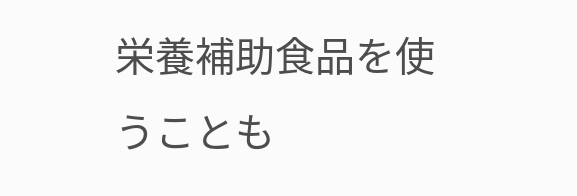栄養補助食品を使うことも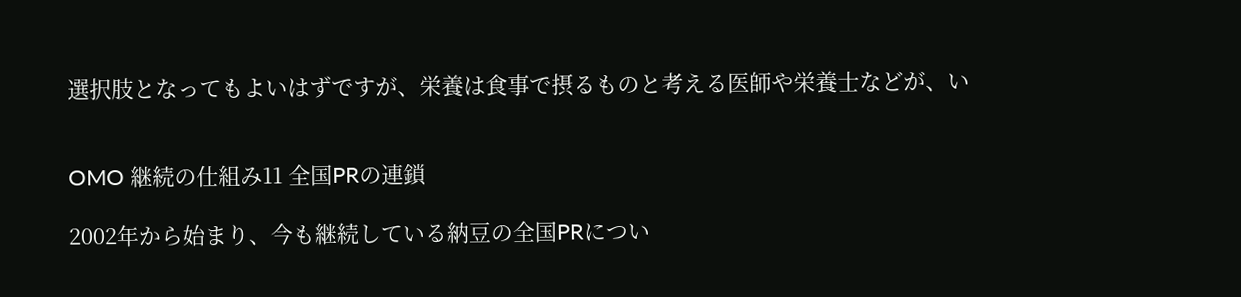選択肢となってもよいはずですが、栄養は食事で摂るものと考える医師や栄養士などが、い


OMO 継続の仕組み11 全国PRの連鎖

2002年から始まり、今も継続している納豆の全国PRについ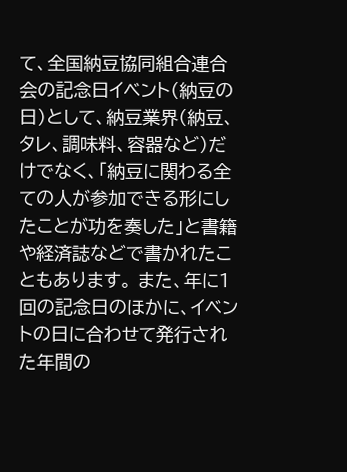て、全国納豆協同組合連合会の記念日イベント(納豆の日)として、納豆業界(納豆、タレ、調味料、容器など)だけでなく、「納豆に関わる全ての人が参加できる形にしたことが功を奏した」と書籍や経済誌などで書かれたこともあります。 また、年に1回の記念日のほかに、イベントの日に合わせて発行された年間の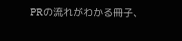PRの流れがわかる冊子、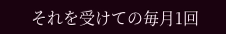それを受けての毎月1回